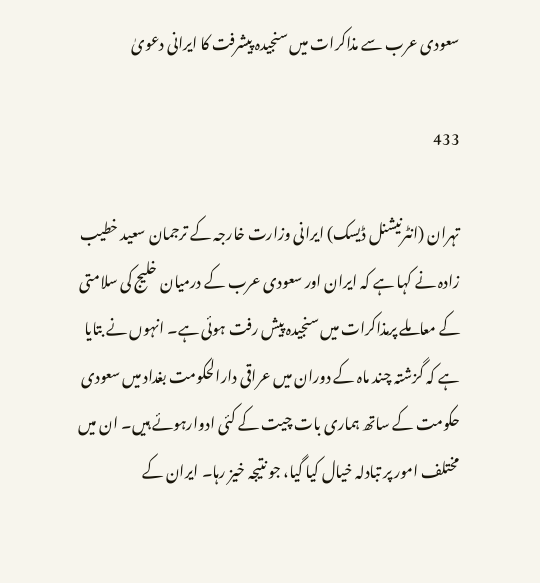سعودی عرب سے مذاکرات میں سنجیدہ پیشرفت کا ایرانی دعویٰ

433

تہران (انٹرنیشنل ڈیسک) ایرانی وزارت خارجہ کے ترجمان سعید خطیب زادہ نے کہا ہے کہ ایران اور سعودی عرب کے درمیان خلیج کی سلامتی کے معاملے پرمذاکرات میں سنجیدہ پیش رفت ہوئی ہے۔ انہوں نے بتایا ہے کہ گزشتہ چند ماہ کے دوران میں عراقی دارالحکومت بغداد میں سعودی حکومت کے ساتھ ہماری بات چیت کے کئی ادوارہوئے ہیں۔ ان میں مختلف امور پر تبادلہ خیال کیا گیا، جو نتیجہ خیز رہا۔ ایران کے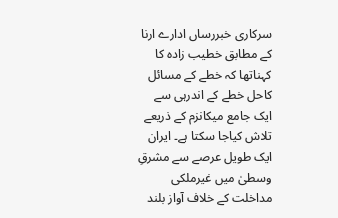سرکاری خبررساں ادارے ارنا کے مطابق خطیب زادہ کا کہناتھا کہ خطے کے مسائل کاحل خطے کے اندرہی سے ایک جامع میکانزم کے ذریعے تلاش کیاجا سکتا ہے۔ ایران ایک طویل عرصے سے مشرقِ وسطیٰ میں غیرملکی مداخلت کے خلاف آواز بلند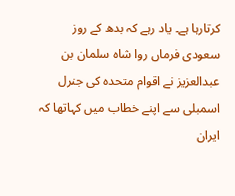کرتارہا ہے۔ یاد رہے کہ بدھ کے روز سعودی فرماں روا شاہ سلمان بن عبدالعزیز نے اقوام متحدہ کی جنرل اسمبلی سے اپنے خطاب میں کہاتھا کہ ایران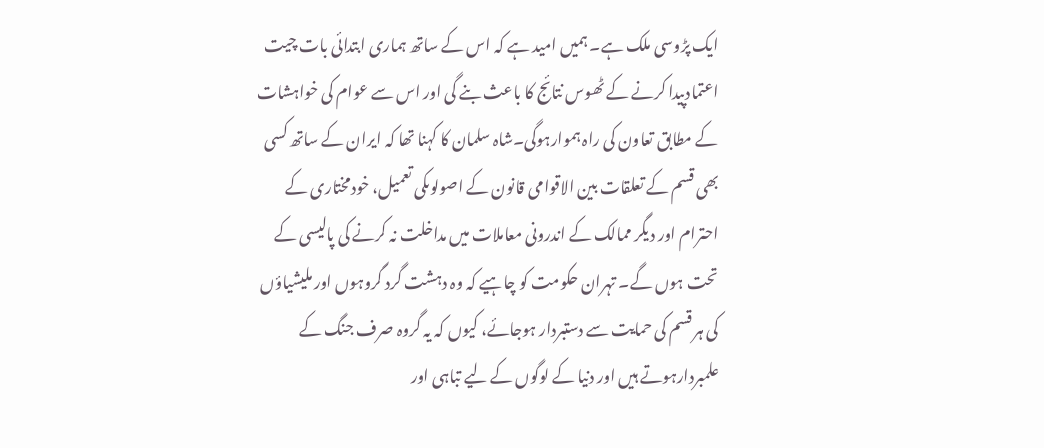ایک پڑوسی ملک ہے۔ ہمیں امید ہے کہ اس کے ساتھ ہماری ابتدائی بات چیت اعتمادپیدا کرنے کے ٹھوس نتائج کا باعث بنے گی اور اس سے عوام کی خواہشات کے مطابق تعاون کی راہ ہموارہوگی۔شاہ سلمان کا کہنا تھا کہ ایران کے ساتھ کسی بھی قسم کے تعلقات بین الاقوامی قانون کے اصولوںکی تعمیل، خودمختاری کے احترام اور دیگر ممالک کے اندرونی معاملات میں مداخلت نہ کرنے کی پالیسی کے تحت ہوں گے۔ تہران حکومت کو چاہیے کہ وہ دہشت گرد گروہوں اور ملیشیاؤں کی ہر قسم کی حمایت سے دستبردار ہوجائے، کیوں کہ یہ گروہ صرف جنگ کے علمبردارہوتے ہیں اور دنیا کے لوگوں کے لیے تباہی اور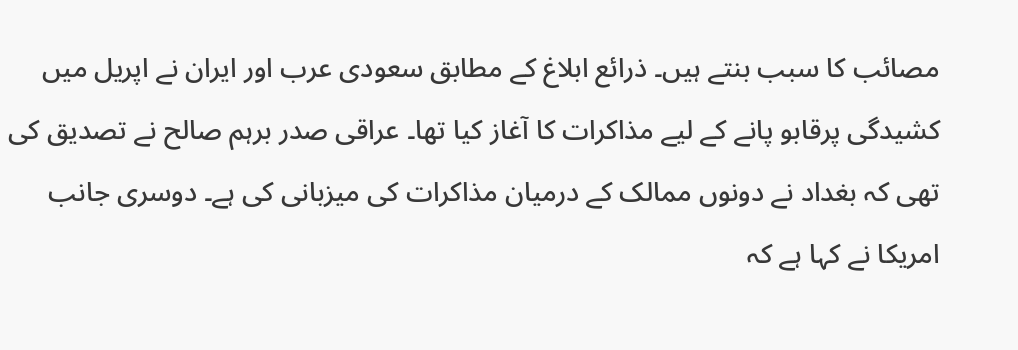مصائب کا سبب بنتے ہیں۔ ذرائع ابلاغ کے مطابق سعودی عرب اور ایران نے اپریل میں کشیدگی پرقابو پانے کے لیے مذاکرات کا آغاز کیا تھا۔ عراقی صدر برہم صالح نے تصدیق کی تھی کہ بغداد نے دونوں ممالک کے درمیان مذاکرات کی میزبانی کی ہے۔ دوسری جانب امریکا نے کہا ہے کہ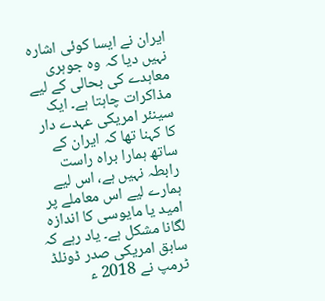ایران نے ایسا کوئی اشارہ نہیں دیا کہ وہ جوہری معاہدے کی بحالی کے لیے مذاکرات چاہتا ہے۔ ایک سینئر امریکی عہدے دار کا کہنا تھا کہ ایران کے ساتھ ہمارا براہ راست رابطہ نہیں ہے، اس لیے ہمارے لیے اس معاملے پر امید یا مایوسی کا اندازہ لگانا مشکل ہے۔ یاد رہے کہ سابق امریکی صدر ڈونلڈ ٹرمپ نے 2018 ء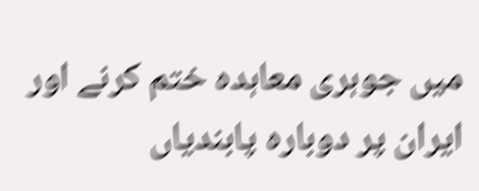میں جوہری معاہدہ ختم کرنے اور ایران پر دوبارہ پابندیاں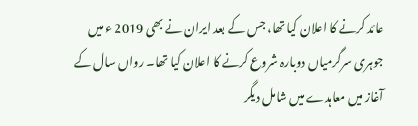عائد کرنے کا اعلان کیا تھا، جس کے بعد ایران نے بھی 2019 ء میں جوہری سرگرمیاں دوبارہ شروع کرنے کا اعلان کیا تھا۔ رواں سال کے آغاز میں معاہدے میں شامل دیگر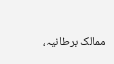ممالک برطانیہ،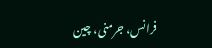فرانس، جرمنی، چین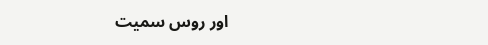اور روس سمیت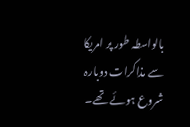بالواسطہ طور پر امریکا سے مذاکرات دوبارہ شروع ہوئے تھے۔